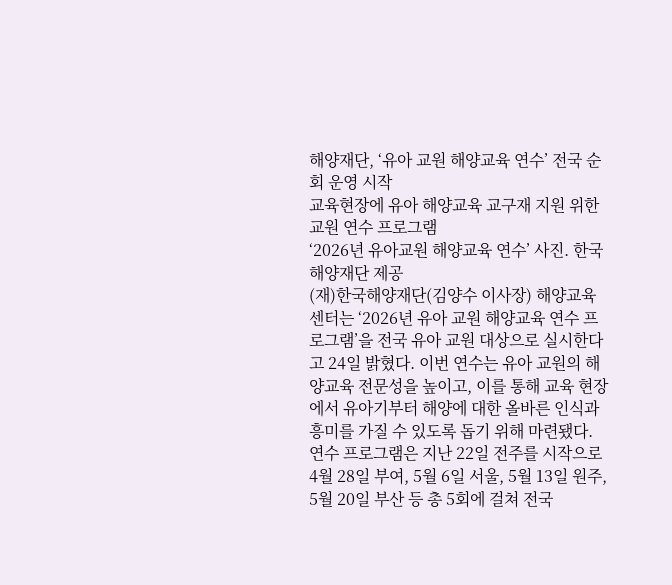해양재단, ‘유아 교원 해양교육 연수’ 전국 순회 운영 시작
교육현장에 유아 해양교육 교구재 지원 위한 교원 연수 프로그램
‘2026년 유아교원 해양교육 연수’ 사진. 한국해양재단 제공
(재)한국해양재단(김양수 이사장) 해양교육센터는 ‘2026년 유아 교원 해양교육 연수 프로그램’을 전국 유아 교원 대상으로 실시한다고 24일 밝혔다. 이번 연수는 유아 교원의 해양교육 전문성을 높이고, 이를 통해 교육 현장에서 유아기부터 해양에 대한 올바른 인식과 흥미를 가질 수 있도록 돕기 위해 마련됐다.
연수 프로그램은 지난 22일 전주를 시작으로 4월 28일 부여, 5월 6일 서울, 5월 13일 원주, 5월 20일 부산 등 총 5회에 걸쳐 전국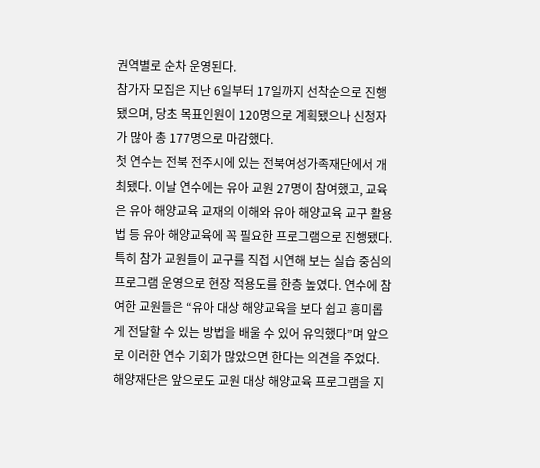권역별로 순차 운영된다.
참가자 모집은 지난 6일부터 17일까지 선착순으로 진행됐으며, 당초 목표인원이 120명으로 계획됐으나 신청자가 많아 총 177명으로 마감했다.
첫 연수는 전북 전주시에 있는 전북여성가족재단에서 개최됐다. 이날 연수에는 유아 교원 27명이 참여했고, 교육은 유아 해양교육 교재의 이해와 유아 해양교육 교구 활용법 등 유아 해양교육에 꼭 필요한 프로그램으로 진행됐다.
특히 참가 교원들이 교구를 직접 시연해 보는 실습 중심의 프로그램 운영으로 현장 적용도를 한층 높였다. 연수에 참여한 교원들은 “유아 대상 해양교육을 보다 쉽고 흥미롭게 전달할 수 있는 방법을 배울 수 있어 유익했다”며 앞으로 이러한 연수 기회가 많았으면 한다는 의견을 주었다.
해양재단은 앞으로도 교원 대상 해양교육 프로그램을 지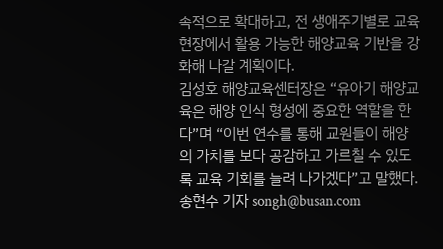속적으로 확대하고, 전 생애주기별로 교육 현장에서 활용 가능한 해양교육 기반을 강화해 나갈 계획이다.
김성호 해양교육센터장은 “유아기 해양교육은 해양 인식 형성에 중요한 역할을 한다”며 “이번 연수를 통해 교원들이 해양의 가치를 보다 공감하고 가르칠 수 있도록 교육 기회를 늘려 나가겠다”고 말했다.
송현수 기자 songh@busan.com